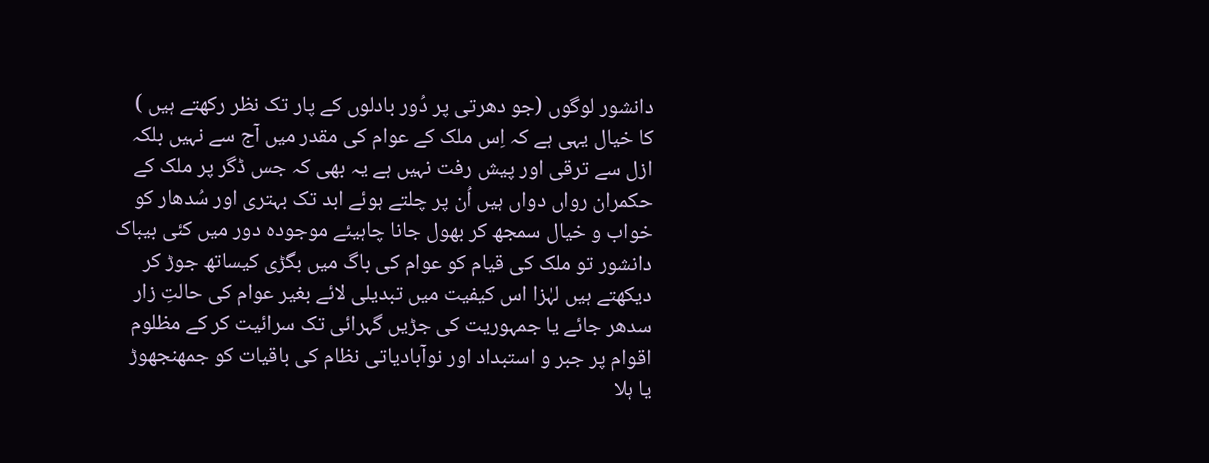دانشور لوگوں (جو دھرتی پر دُور بادلوں کے پار تک نظر رکھتے ہیں ) کا خیال یہی ہے کہ اِس ملک کے عوام کی مقدر میں آج سے نہیں بلکہ ازل سے ترقی اور پیش رفت نہیں ہے یہ بھی کہ جس ڈگر پر ملک کے حکمران رواں دواں ہیں اُن پر چلتے ہوئے ابد تک بہتری اور سُدھار کو خواب و خیال سمجھ کر بھول جانا چاہیئے موجودہ دور میں کئی بیباک دانشور تو ملک کی قیام کو عوام کی باگ میں بگڑی کیساتھ جوڑ کر دیکھتے ہیں لہٰزا اس کیفیت میں تبدیلی لائے بغیر عوام کی حالتِ زار سدھر جائے یا جمہوریت کی جڑیں گہرائی تک سرائیت کر کے مظلوم اقوام پر جبر و استبداد اور نوآبادیاتی نظام کی باقیات کو جمھنجھوڑ یا ہلا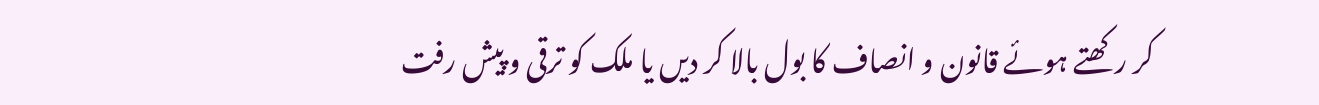کر رکھتے ہوئے قانون و انصاف کا بول بالا کر دیں یا ملک کو ترقی و پیش رفت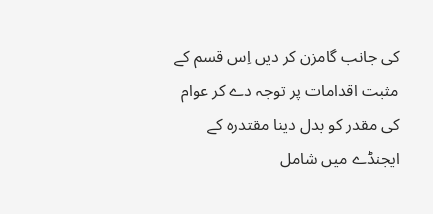کی جانب گامزن کر دیں اِس قسم کے مثبت اقدامات پر توجہ دے کر عوام کی مقدر کو بدل دینا مقتدرہ کے ایجنڈے میں شامل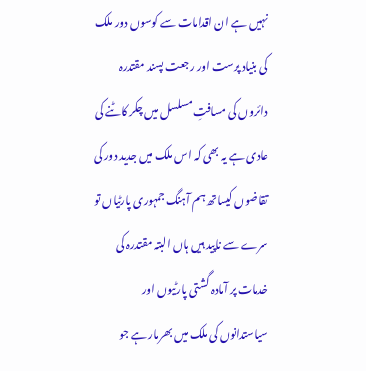نہیں ہے ان اقدامات سے کوسوں دور ملک کی بنیاد پرست اور رجعت پسند مقتدرہ دائروں کی مسافتِ مسلسل میں چکر کاٹنے کی عادی ہے یہ بھی کہ اس ملک میں جدید دور کی تقاضوں کیساتھ ہم آہنگ جمہوری پارٹیاں تو سرے سے ناپید ہیں ہاں البتہ مقتدرہ کی خدمات پر آمادہ گشتی پارٹیوں اور سیاستدانوں کی ملک میں بھرمار ہے جو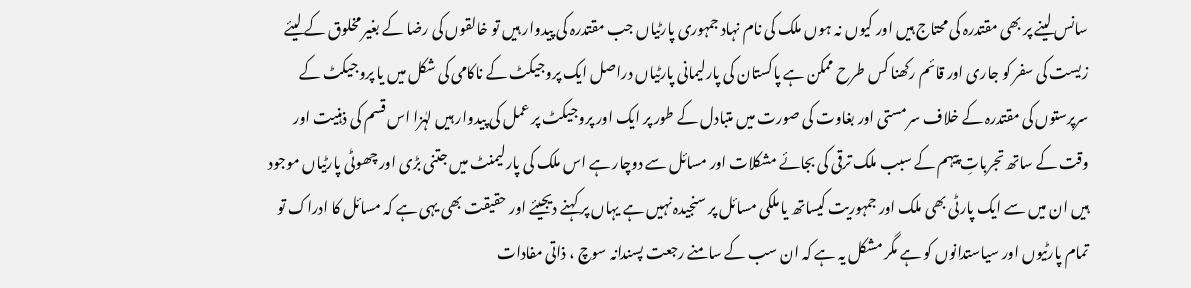سانس لینے پر بھی مقتدرہ کی محتاج ہیں اور کیوں نہ ہوں ملک کی نام نہاد جمہوری پارٹیاں جب مقتدرہ کی پیدوار ہیں تو خالقوں کی رضا کے بغیر مخلوق کے لیئے زیست کی سفر کو جاری اور قائم رکھنا کس طرح ممکن ہے پاکستان کی پارلیمانی پارٹیاں دراصل ایک پروجیکٹ کے ناکامی کی شکل میں یا پروجیکٹ کے سرپرستوں کی مقتدرہ کے خلاف سرمستی اور بغاوت کی صورت میں متبادل کے طور پر ایک اور پروجیکٹ پر عمل کی پیدوار ہیں لہٰزا اس قسم کی ذہنیت اور وقت کے ساتھ تجرباتِ پیہم کے سبب ملک ترقی کی بجائے مشکلات اور مسائل سے دوچار ہے اس ملک کی پارلیمنٹ میں جتنی بڑی اور چھوٹی پارٹیاں موجود ہیں ان میں سے ایک پارٹی بھی ملک اور جمہوریت کیساتھ یا ملکی مسائل پر سنجیدہ نہیں ہے یہاں پر کہنے دیجیئے اور حقیقت بھی یہی ہے کہ مسائل کا ادراک تو تمام پارٹیوں اور سیاستدانوں کو ہے مگر مشکل یہ ہے کہ ان سب کے سامنے رجعت پسندانہ سوچ ، ذاتی مفادات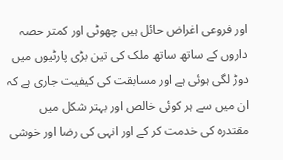اور فروعی اغراض حائل ہیں چھوٹی اور کمتر حصہ داروں کے ساتھ ساتھ ملک کی تین بڑی پارٹیوں میں دوڑ لگی ہوئی ہے اور مسابقت کی کیفیت جاری ہے کہ ان میں سے ہر کوئی خالص اور بہتر شکل میں مقتدرہ کی خدمت کر کے اور انہی کی رضا اور خوشی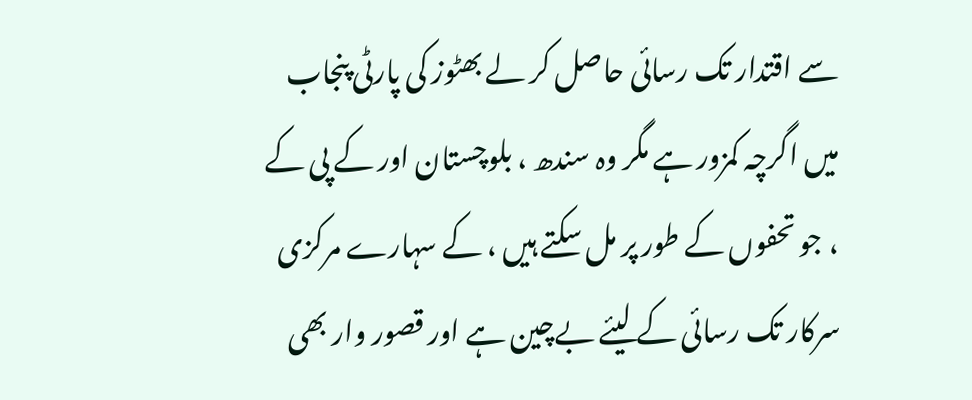سے اقتدار تک رسائی حاصل کر لے بھٹوز کی پارٹی پنجاب میں اگرچہ کمزور ہے مگر وہ سندھ ، بلوچستان اور کے پی کے ، جو تحفوں کے طور پر مل سکتے ہیں ، کے سہارے مرکزی سرکار تک رسائی کے لیئے بےچین ہے اور قصور وار بھی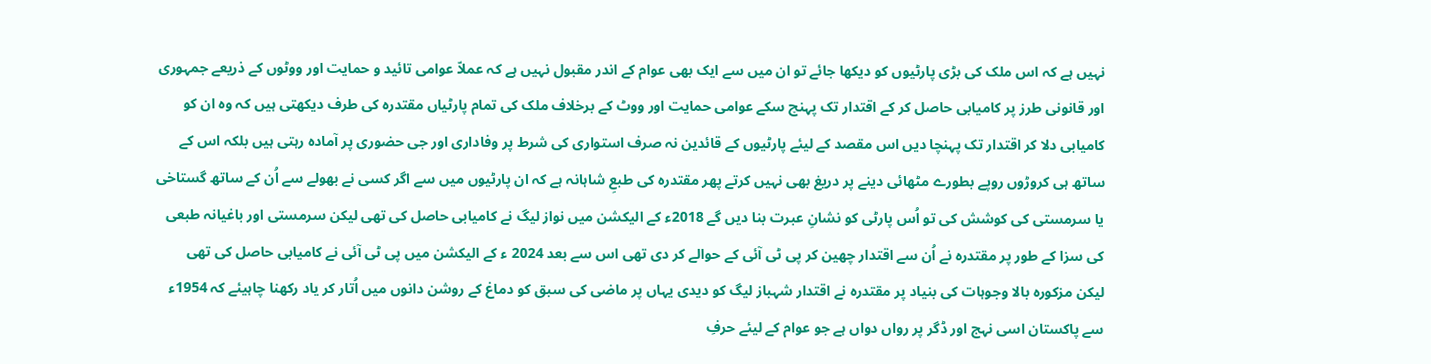نہیں ہے کہ اس ملک کی بڑی پارٹیوں کو دیکھا جائے تو ان میں سے ایک بھی عوام کے اندر مقبول نہیں ہے کہ عملاّ عوامی تائید و حمایت اور ووٹوں کے ذریعے جمہوری اور قانونی طرز پر کامیابی حاصل کر کے اقتدار تک پہنچ سکے عوامی حمایت اور ووٹ کے برخلاف ملک کی تمام پارٹیاں مقتدرہ کی طرف دیکھتی ہیں کہ وہ ان کو کامیابی دلا کر اقتدار تک پہنچا دیں اس مقصد کے لیئے پارٹیوں کے قائدین نہ صرف استواری کی شرط پر وفاداری اور جی حضوری پر آمادہ رہتی ہیں بلکہ اس کے ساتھ ہی کروڑوں روپے بطورے مٹھائی دینے پر دریغ بھی نہیں کرتے پھر مقتدرہ کی طبعِ شاہانہ ہے کہ ان پارٹیوں میں سے اگر کسی نے بھولے سے اُن کے ساتھ گستاخی یا سرمستی کی کوشش کی تو اُس پارٹی کو نشانِ عبرت بنا دیں گے 2018ء کے الیکشن میں نواز لیگ نے کامیابی حاصل کی تھی لیکن سرمستی اور باغیانہ طبعی کی سزا کے طور پر مقتدرہ نے اُن سے اقتدار چھین کر پی ٹی آئی کے حوالے کر دی تھی اس سے بعد 2024 ء کے الیکشن میں پی ٹی آئی نے کامیابی حاصل کی تھی لیکن مزکورہ بالا وجوہات کی بنیاد پر مقتدرہ نے اقتدار شہباز لیگ کو دیدی یہاں پر ماضی کی سبق کو دماغ کے روشن دانوں میں اُتار کر یاد رکھنا چاہیئے کہ 1954ء سے پاکستان اسی نہج اور ڈگر پر رواں دواں ہے جو عوام کے لیئے حرفِ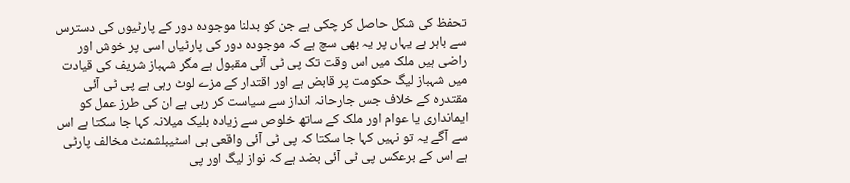تحفظ کی شکل حاصل کر چکی ہے جن کو بدلنا موجودہ دور کے پارٹیوں کی دسترس سے باہر ہے یہاں پر یہ بھی سچ ہے کہ موجودہ دور کی پارٹیاں اسی پر خوش اور راضی ہیں ملک میں اس وقت تک پی ٹی آئی مقبول ہے مگر شہباز شریف کی قیادت میں شہباز لیگ حکومت پر قابض ہے اور اقتدار کے مزے لوٹ رہی ہے پی ٹی آئی مقتدرہ کے خلاف جس جارحانہ انداز سے سیاست کر رہی ہے ان کی طرز عمل کو ایمانداری یا عوام اور ملک کے ساتھ خلوص سے زیادہ بلیک میلانہ کہا جا سکتا ہے اس سے آگے یہ تو نہیں کہا جا سکتا کہ پی ٹی آئی واقعی ہی اسٹیبلشمنٹ مخالف پارٹی ہے اس کے برعکس پی ٹی آئی بضد ہے کہ نواز لیگ اور پی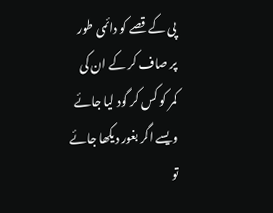پی کے قصے کو دائمی طور پر صاف کر کے ان کی کمر کو کس کر گود لیا جائے ویسے اگر بغور دیکھا جائے تو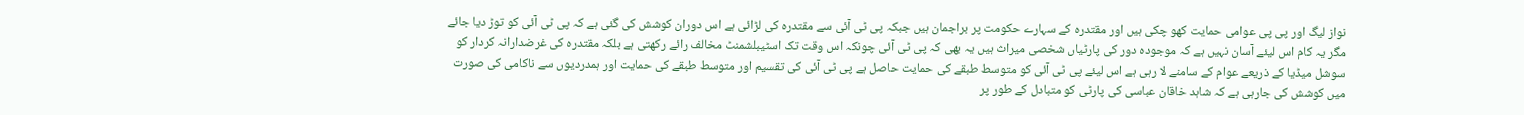نواز لیگ اور پی پی عوامی حمایت کھو چکی ہیں اور مقتدرہ کے سہارے حکومت پر براجمان ہیں جبکہ پی ٹی آئی سے مقتدرہ کی لڑائی ہے اس دوران کوشش کی گئی ہے کہ پی ٹی آئی کو توڑ دیا جائے مگر یہ کام اس لیئے آسان نہیں ہے کہ موجودہ دور کی پارٹیاں شخصی میراث ہیں یہ بھی کہ پی ٹی آئی چونکہ اس وقت تک اسٹیبلشمنٹ مخالف رائے رکھتی ہے بلکہ مقتدرہ کی غرضدارانہ کردار کو سوشل میڈیا کے ذریعے عوام کے سامنے لا رہی ہے اس لیئے پی ٹی آئی کو متوسط طبقے کی حمایت حاصل ہے پی ٹی آئی کی تقسیم اور متوسط طبقے کی حمایت اور ہمدردیوں سے ناکامی کی صورت میں کوشش کی جارہی ہے کہ شاہد خاقان عباسی کی پارٹی کو متبادل کے طور پر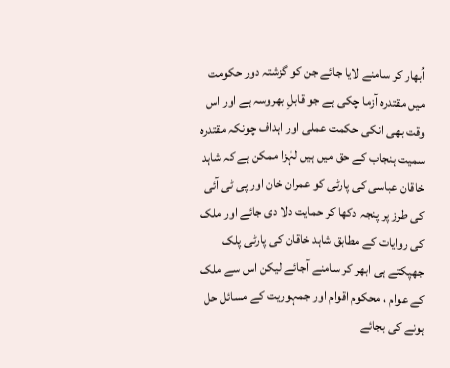اُبھار کر سامنے لایا جائے جن کو گزشتہ دور حکومت میں مقتدرہ آزما چکی ہے جو قابلِ بھروسہ ہے اور اس وقت بھی انکی حکمت عملی اور اہداف چونکہ مقتدرہ سمیت ہنجاب کے حق میں ہیں لہٰزا ممکن ہے کہ شاہد خاقان عباسی کی پارٹی کو عمران خان اور پی ٹی آئی کی طرز پر پنجہ دکھا کر حمایت دلا دی جائے اور ملک کی روایات کے مطابق شاہد خاقان کی پارٹی پلک جھپکتے ہی ابھر کر سامنے آجائے لیکن اس سے ملک کے عوام ، محکوم اقوام اور جمہوریت کے مسائل حل ہونے کی بجائے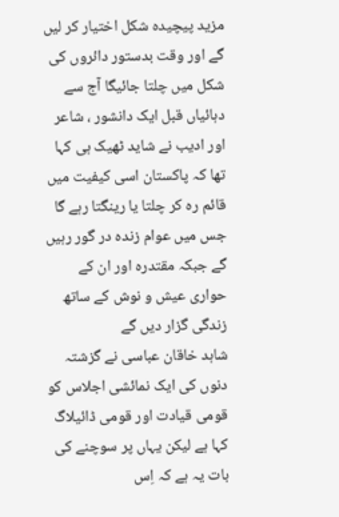مزید پیچیدہ شکل اختیار کر لیں گے اور وقت بدستور دائروں کی شکل میں چلتا جائیگا آج سے دہائیاں قبل ایک دانشور ، شاعر اور ادیب نے شاید ٹھیک ہی کہا تھا کہ پاکستان اسی کیفیت میں قائم رہ کر چلتا یا رینگتا رہے گا جس میں عوام زندہ در گور رہیں گے جبکہ مقتدرہ اور ان کے حواری عیش و نوش کے ساتھ زندگی گزار دیں گے
شاہد خاقان عباسی نے گزشتہ دنوں کی ایک نمائشی اجلاس کو قومی قیادت اور قومی ڈائیلاگ کہا ہے لیکن یہاں پر سوچنے کی بات یہ ہے کہ اِس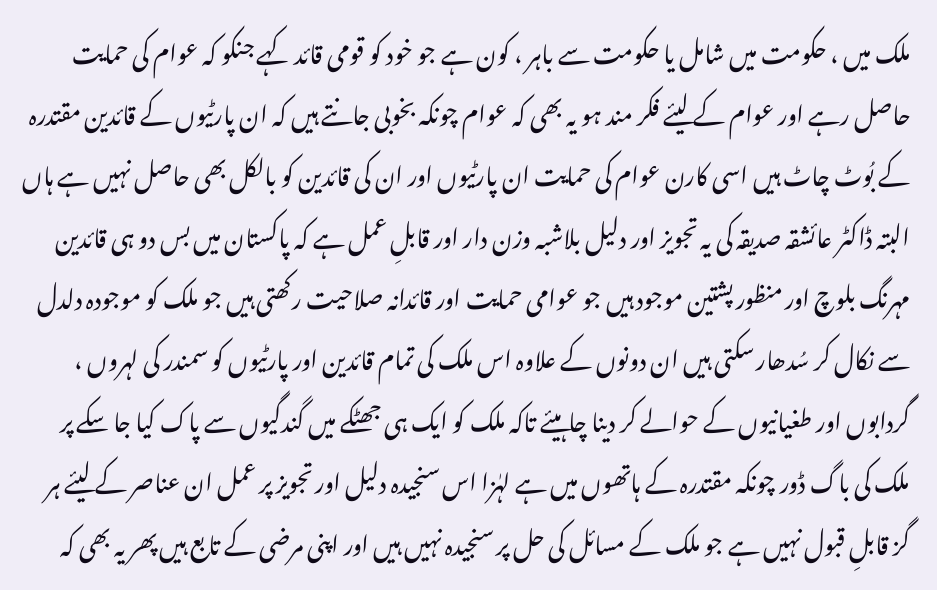ملک میں ، حکومت میں شامل یا حکومت سے باہر ، کون ہے جو خود کو قومی قائد کہے جنکو کہ عوام کی حمایت حاصل رہے اور عوام کے لیئے فکر مند ہو یہ بھی کہ عوام چونکہ بخوبی جانتے ہیں کہ ان پارٹیوں کے قائدین مقتدرہ کے بُوٹ چاٹ ہیں اسی کارن عوام کی حمایت ان پارٹیوں اور ان کی قائدین کو بالکل بھی حاصل نہیں ہے ہاں البتہ ڈاکٹر عائشقہ صدیقہ کی یہ تجویز اور دلیل بلاشبہ وزن دار اور قابلِ عمل ہے کہ پاکستان میں بس دو ہی قائدین مہرنگ بلوچ اور منظور پشتین موجود ہیں جو عوامی حمایت اور قائدانہ صلاحیت رکھتی ہیں جو ملک کو موجودہ دلدل سے نکال کر سُدھار سکتی ہیں ان دونوں کے علاوہ اس ملک کی تمام قائدین اور پارٹیوں کو سمندر کی لہروں ، گردابوں اور طغیانیوں کے حوالے کر دینا چاہیئے تاکہ ملک کو ایک ہی جھٹکے میں گندگیوں سے پاک کیا جا سکے پر ملک کی باگ ڈور چونکہ مقتدرہ کے ہاتھوں میں ہے لہٰزا اس سنجیدہ دلیل اور تجویز پر عمل ان عناصر کے لیئے ہر گز قابلِ قبول نہیں ہے جو ملک کے مسائل کی حل پر سنجیدہ نہیں ہیں اور اپنی مرضی کے تابع ہیں پھر یہ بھی کہ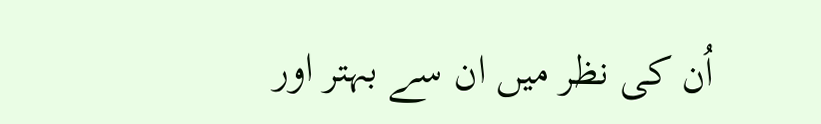اُن کی نظر میں ان سے بہتر اور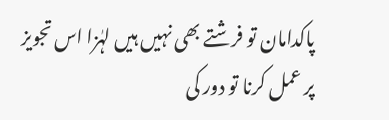پاکدامان تو فرشتے بھی نہیں ہیں لہٰزا اس تجویز پر عمل کرنا تو دور کی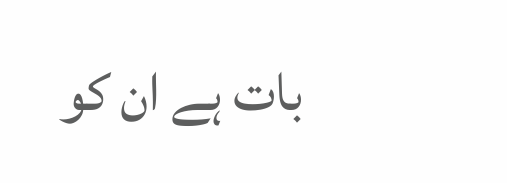بات ہے ان کو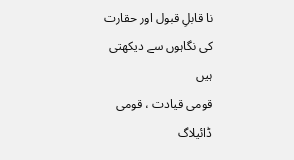نا قابلِ قبول اور حقارت کی نگاہوں سے دیکھتی ہیں
قومی قیادت ، قومی ڈائیلاگ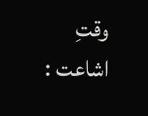وقتِ اشاعت :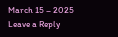March 15 – 2025
Leave a Reply